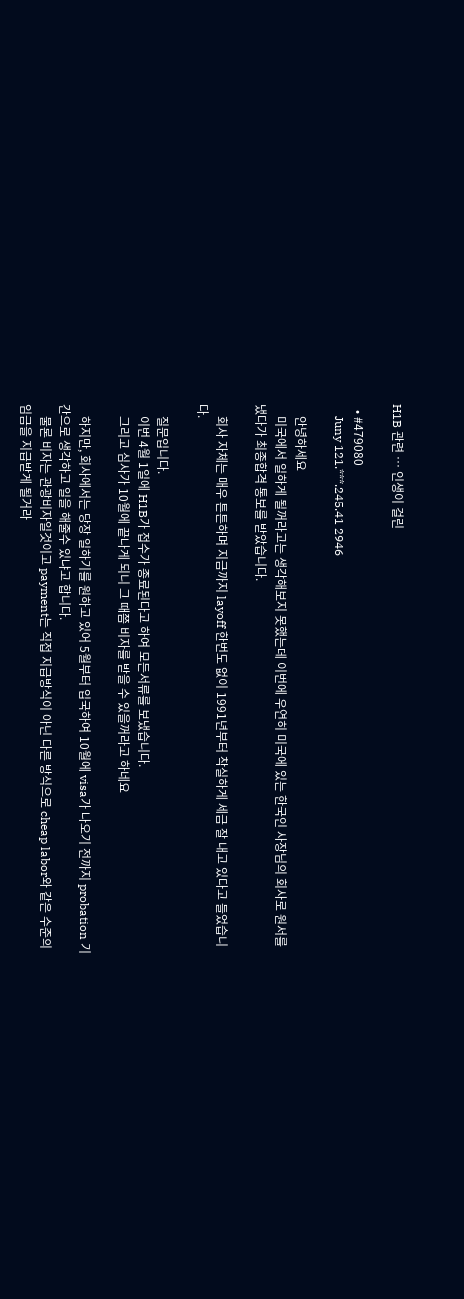H1B 관련 … 인생이 걸린

  • #479080
    Juny 121.***.245.41 2946

    안녕하세요
    미국에서 일하게 될꺼라고는 생각해보지 못했는데 이번에 우연히 미국에 있는 한국인 사장님의 회사로 원서를 냈다가 최종합격 통보를 받았습니다.

    회사 자체는 매우 튼튼하며 지금까지 layoff 한번도 없이 1991년부터 착실하게 세금 잘 내고 있다고 들었습니다.

    질문입니다.
    이번 4월 1일에 H1B가 접수가 종료된다고 하여 모든서류를 보냈습니다.
    그리고 심사가 10월에 끝나게 되니 그 때쯤 비자를 받을 수 있을꺼라고 하네요

    하지만, 회사에서는 당장 일하기를 원하고 있어 5월부터 입국하여 10월에 visa가 나오기 전까지 probation 기간으로 생각하고 일을 해줄수 있냐고 합니다.
    물론 비자는 관광비자일것이고 payment는 직접 지급방식이 아닌 다른 방식으로 cheap labor와 같은 수준의 임금을 지급받게 될거라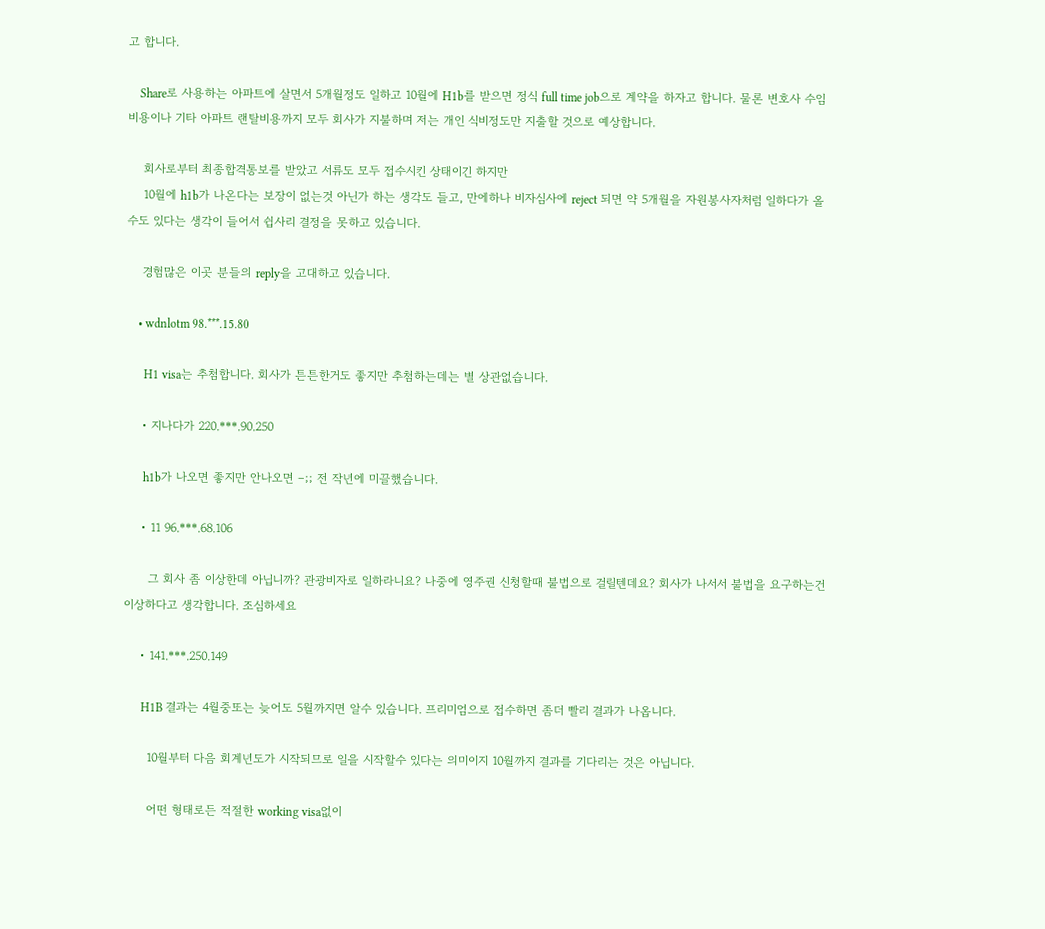고 합니다.

    Share로 사용하는 아파트에 살면서 5개월정도 일하고 10월에 H1b를 받으면 정식 full time job으로 계약을 하자고 합니다. 물론 변호사 수임비용이나 기타 아파트 랜탈비용까지 모두 회사가 지불하며 저는 개인 식비정도만 지출할 것으로 예상합니다.

    회사로부터 최종합격통보를 받았고 서류도 모두 접수시킨 상태이긴 하지만
    10월에 h1b가 나온다는 보장이 없는것 아닌가 하는 생각도 들고, 만에하나 비자심사에 reject 되면 약 5개월을 자원봉사자처럼 일하다가 올 수도 있다는 생각이 들어서 쉽사리 결정을 못하고 있습니다.

    경험많은 이곳 분들의 reply을 고대하고 있습니다.

    • wdnlotm 98.***.15.80

      H1 visa는 추첨합니다. 회사가 튼튼한거도 좋지만 추첨하는데는 별 상관없습니다.

    • 지나다가 220.***.90.250

      h1b가 나오면 좋지만 안나오면 –;; 전 작년에 미끌했습니다.

    • 11 96.***.68.106

      그 회사 좀 이상한데 아닙니까? 관광비자로 일하라니요? 나중에 영주권 신청할때 불법으로 걸릴텐데요? 회사가 나서서 불법을 요구하는건 이상하다고 생각합니다. 조심하세요

    • 141.***.250.149

      H1B 결과는 4월중또는 늦어도 5월까지면 알수 있습니다. 프리미엄으로 접수하면 좀더 빨리 결과가 나옵니다.

      10월부터 다음 회계년도가 시작되므로 일을 시작할수 있다는 의미이지 10월까지 결과를 기다리는 것은 아닙니다.

      어떤 형태로든 적절한 working visa없이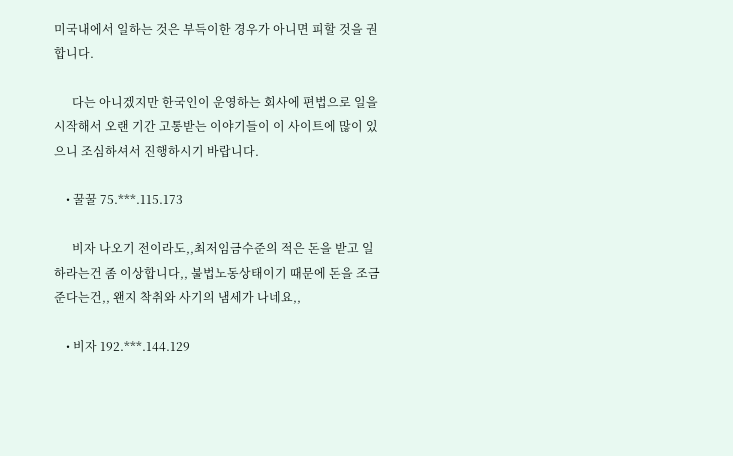미국내에서 일하는 것은 부득이한 경우가 아니면 피할 것을 권합니다.

      다는 아니겠지만 한국인이 운영하는 회사에 편법으로 일을 시작해서 오랜 기간 고통받는 이야기들이 이 사이트에 많이 있으니 조심하셔서 진행하시기 바랍니다.

    • 꿀꿀 75.***.115.173

      비자 나오기 전이라도,,최저임금수준의 적은 돈을 받고 일하라는건 좀 이상합니다,, 불법노동상태이기 때문에 돈을 조금 준다는건,, 왠지 착취와 사기의 냄세가 나네요,,

    • 비자 192.***.144.129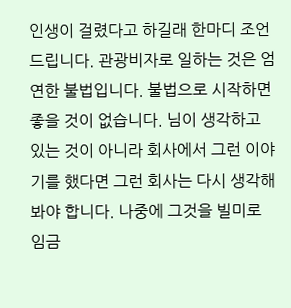인생이 걸렸다고 하길래 한마디 조언드립니다. 관광비자로 일하는 것은 엄연한 불법입니다. 불법으로 시작하면 좋을 것이 없습니다. 님이 생각하고 있는 것이 아니라 회사에서 그런 이야기를 했다면 그런 회사는 다시 생각해 봐야 합니다. 나중에 그것을 빌미로 임금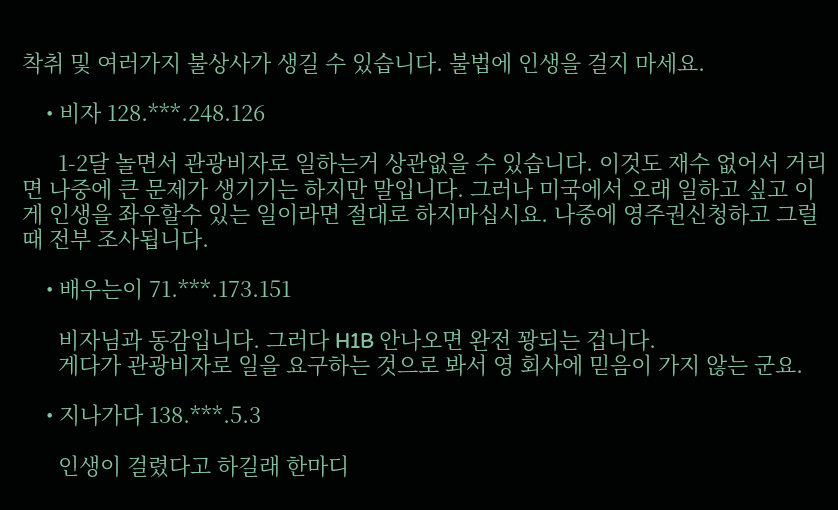착취 및 여러가지 불상사가 생길 수 있습니다. 불법에 인생을 걸지 마세요.

    • 비자 128.***.248.126

      1-2달 놀면서 관광비자로 일하는거 상관없을 수 있습니다. 이것도 재수 없어서 거리면 나중에 큰 문제가 생기기는 하지만 말입니다. 그러나 미국에서 오래 일하고 싶고 이게 인생을 좌우할수 있는 일이라면 절대로 하지마십시요. 나중에 영주권신청하고 그럴때 전부 조사됩니다.

    • 배우는이 71.***.173.151

      비자님과 동감입니다. 그러다 H1B 안나오면 완전 꽝되는 겁니다.
      게다가 관광비자로 일을 요구하는 것으로 봐서 영 회사에 믿음이 가지 않는 군요.

    • 지나가다 138.***.5.3

      인생이 걸렸다고 하길래 한마디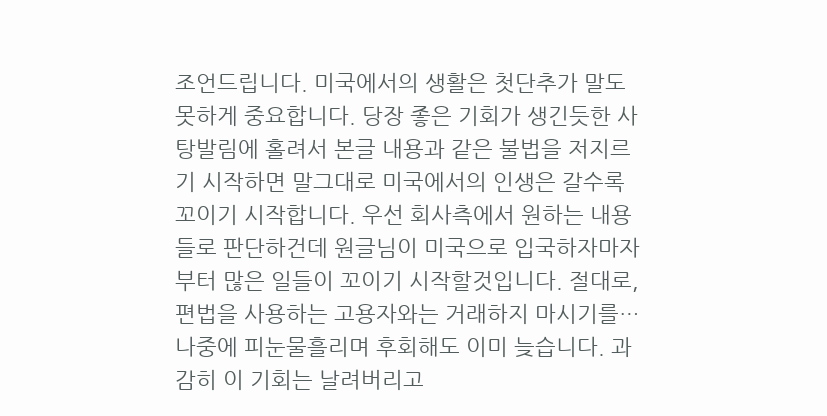조언드립니다. 미국에서의 생활은 첫단추가 말도 못하게 중요합니다. 당장 좋은 기회가 생긴듯한 사탕발림에 홀려서 본글 내용과 같은 불법을 저지르기 시작하면 말그대로 미국에서의 인생은 갈수록 꼬이기 시작합니다. 우선 회사측에서 원하는 내용들로 판단하건데 원글님이 미국으로 입국하자마자부터 많은 일들이 꼬이기 시작할것입니다. 절대로, 편법을 사용하는 고용자와는 거래하지 마시기를… 나중에 피눈물흘리며 후회해도 이미 늦습니다. 과감히 이 기회는 날려버리고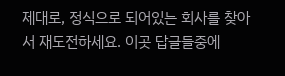제대로, 정식으로 되어있는 회사를 찾아서 재도전하세요. 이곳 답글들중에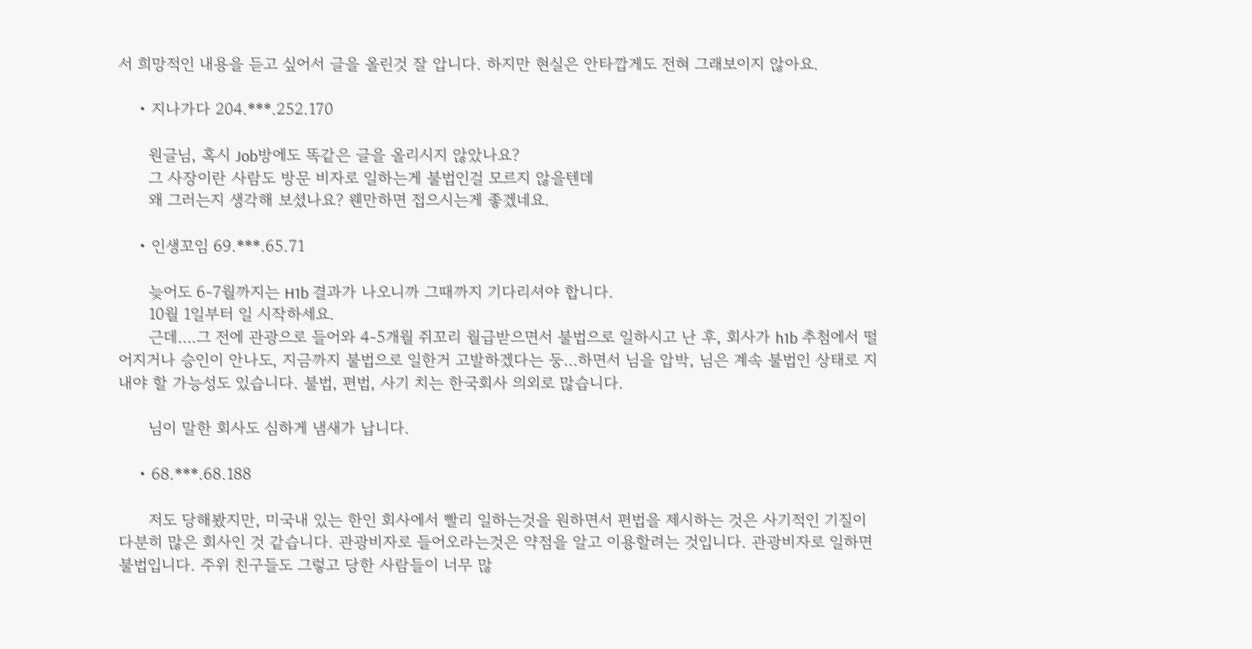서 희망적인 내용을 듣고 싶어서 글을 올린것 잘 압니다. 하지만 현실은 안타깝게도 전혀 그래보이지 않아요.

    • 지나가다 204.***.252.170

      원글님, 혹시 Job방에도 똑같은 글을 올리시지 않았나요?
      그 사장이란 사람도 방문 비자로 일하는게 불법인걸 모르지 않을텐데
      왜 그러는지 생각해 보셨나요? 웬만하면 접으시는게 좋겠네요.

    • 인생꼬임 69.***.65.71

      늦어도 6-7월까지는 H1b 결과가 나오니까 그때까지 기다리셔야 합니다.
      10월 1일부터 일 시작하세요.
      근데….그 전에 관광으로 들어와 4-5개월 쥐꼬리 월급받으면서 불법으로 일하시고 난 후, 회사가 h1b 추첨에서 떨어지거나 승인이 안나도, 지금까지 불법으로 일한거 고발하겠다는 둥…하면서 님을 압박, 님은 계속 불법인 상태로 지내야 할 가능성도 있습니다. 불법, 편법, 사기 치는 한국회사 의외로 많습니다.

      님이 말한 회사도 심하게 냄새가 납니다.

    • 68.***.68.188

      저도 당해봤지만, 미국내 있는 한인 회사에서 빨리 일하는것을 원하면서 편법을 제시하는 것은 사기적인 기질이 다분히 많은 회사인 것 같습니다. 관광비자로 들어오라는것은 약점을 알고 이용할려는 것입니다. 관광비자로 일하면 불법입니다. 주위 친구들도 그렇고 당한 사람들이 너무 많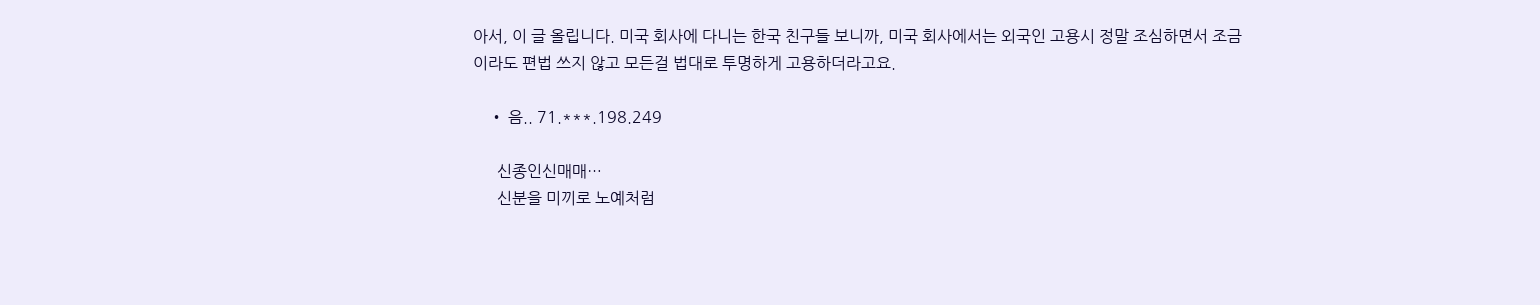아서, 이 글 올립니다. 미국 회사에 다니는 한국 친구들 보니까, 미국 회사에서는 외국인 고용시 정말 조심하면서 조금이라도 편법 쓰지 않고 모든걸 법대로 투명하게 고용하더라고요.

    • 음.. 71.***.198.249

      신종인신매매…
      신분을 미끼로 노예처럼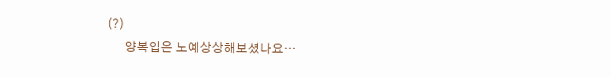(?)
      양복입은 노예상상해보셨나요…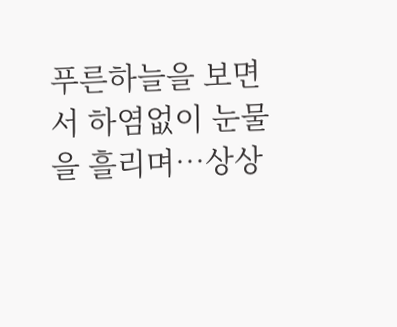푸른하늘을 보면서 하염없이 눈물을 흘리며…상상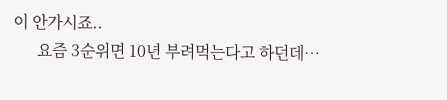이 안가시죠..
      요즘 3순위면 10년 부려먹는다고 하던데…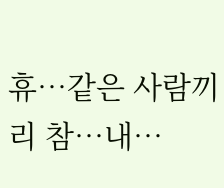휴…같은 사람끼리 참…내…